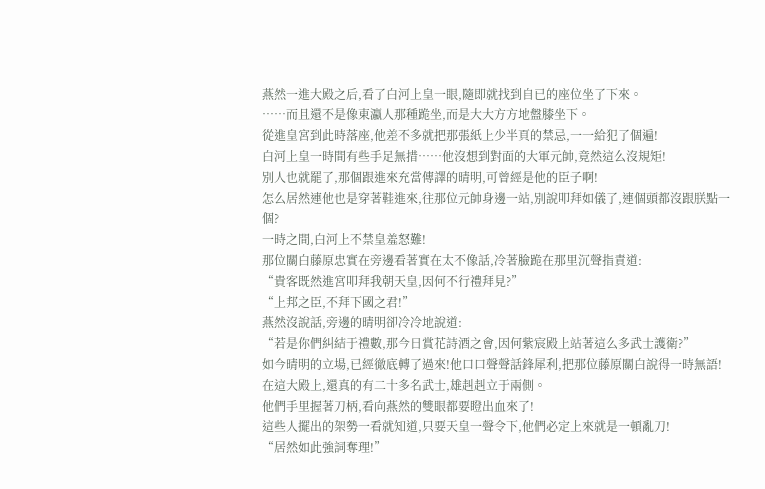燕然一進大殿之后,看了白河上皇一眼,隨即就找到自已的座位坐了下來。
……而且還不是像東瀛人那種跪坐,而是大大方方地盤膝坐下。
從進皇宮到此時落座,他差不多就把那張紙上少半頁的禁忌,一一給犯了個遍!
白河上皇一時間有些手足無措……他沒想到對面的大軍元帥,竟然這么沒規矩!
別人也就罷了,那個跟進來充當傳譯的晴明,可曾經是他的臣子啊!
怎么居然連他也是穿著鞋進來,往那位元帥身邊一站,別說叩拜如儀了,連個頭都沒跟朕點一個?
一時之間,白河上不禁皇羞怒難!
那位關白藤原忠實在旁邊看著實在太不像話,冷著臉跪在那里沉聲指責道:
“貴客既然進宮叩拜我朝天皇,因何不行禮拜見?”
“上邦之臣,不拜下國之君!”
燕然沒說話,旁邊的晴明卻冷冷地說道:
“若是你們糾結于禮數,那今日賞花詩酒之會,因何紫宸殿上站著這么多武士護衛?”
如今晴明的立場,已經徹底轉了過來!他口口聲聲話鋒犀利,把那位藤原關白說得一時無語!
在這大殿上,還真的有二十多名武士,雄赳赳立于兩側。
他們手里握著刀柄,看向燕然的雙眼都要瞪出血來了!
這些人擺出的架勢一看就知道,只要天皇一聲令下,他們必定上來就是一頓亂刀!
“居然如此強詞奪理!”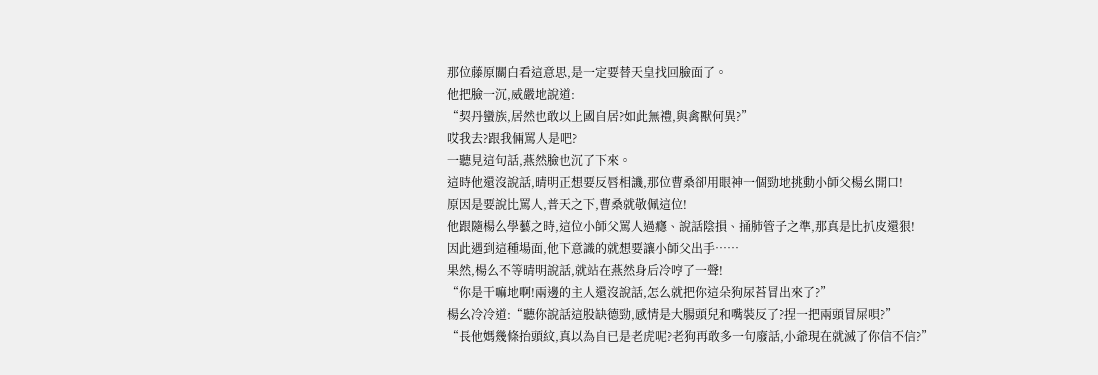那位藤原關白看這意思,是一定要替天皇找回臉面了。
他把臉一沉,威嚴地說道:
“契丹蠻族,居然也敢以上國自居?如此無禮,與禽獸何異?”
哎我去?跟我倆罵人是吧?
一聽見這句話,燕然臉也沉了下來。
這時他還沒說話,晴明正想要反唇相譏,那位曹桑卻用眼神一個勁地挑動小師父楊幺開口!
原因是要說比罵人,普天之下,曹桑就敬佩這位!
他跟隨楊么學藝之時,這位小師父罵人過癮、說話陰損、捅肺管子之準,那真是比扒皮還狠!
因此遇到這種場面,他下意識的就想要讓小師父出手……
果然,楊么不等晴明說話,就站在燕然身后冷哼了一聲!
“你是干嘛地啊!兩邊的主人還沒說話,怎么就把你這朵狗尿苔冒出來了?”
楊幺冷冷道:“聽你說話這股缺德勁,感情是大腸頭兒和嘴裝反了?捏一把兩頭冒屎唄?”
“長他媽幾條抬頭紋,真以為自已是老虎呢?老狗再敢多一句廢話,小爺現在就滅了你信不信?”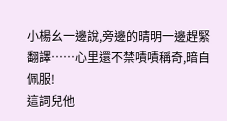小楊幺一邊說,旁邊的晴明一邊趕緊翻譯……心里還不禁嘖嘖稱奇,暗自佩服!
這詞兒他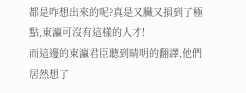都是咋想出來的呢?真是又臟又損到了極點,東瀛可沒有這樣的人才!
而這邊的東瀛君臣聽到晴明的翻譯,他們居然想了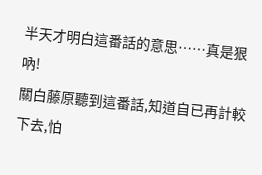半天才明白這番話的意思……真是狠吶!
關白藤原聽到這番話,知道自已再計較下去,怕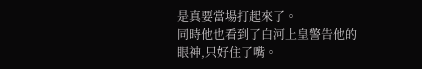是真要當場打起來了。
同時他也看到了白河上皇警告他的眼神,只好住了嘴。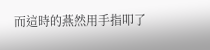而這時的燕然用手指叩了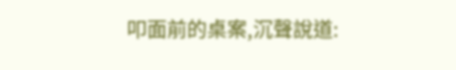叩面前的桌案,沉聲說道: